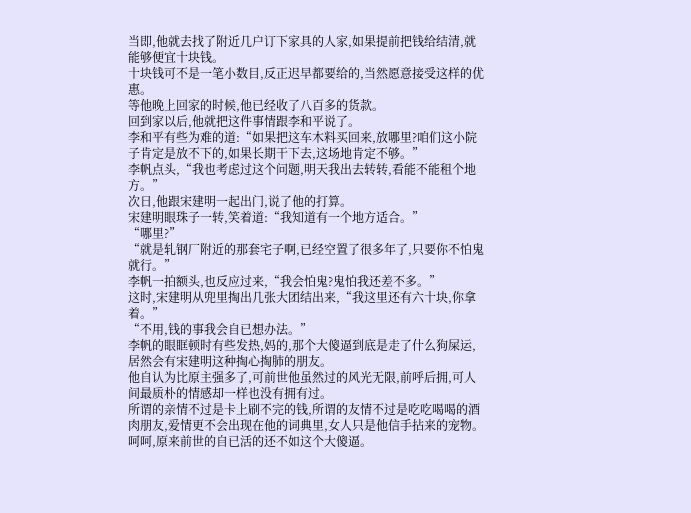当即,他就去找了附近几户订下家具的人家,如果提前把钱给结清,就能够便宜十块钱。
十块钱可不是一笔小数目,反正迟早都要给的,当然愿意接受这样的优惠。
等他晚上回家的时候,他已经收了八百多的货款。
回到家以后,他就把这件事情跟李和平说了。
李和平有些为难的道:“如果把这车木料买回来,放哪里?咱们这小院子肯定是放不下的,如果长期干下去,这场地肯定不够。”
李帆点头,“我也考虑过这个问题,明天我出去转转,看能不能租个地方。”
次日,他跟宋建明一起出门,说了他的打算。
宋建明眼珠子一转,笑着道:“我知道有一个地方适合。”
“哪里?”
“就是轧钢厂附近的那套宅子啊,已经空置了很多年了,只要你不怕鬼就行。”
李帆一拍额头,也反应过来,“我会怕鬼?鬼怕我还差不多。”
这时,宋建明从兜里掏出几张大团结出来,“我这里还有六十块,你拿着。”
“不用,钱的事我会自已想办法。”
李帆的眼眶顿时有些发热,妈的,那个大傻逼到底是走了什么狗屎运,居然会有宋建明这种掏心掏肺的朋友。
他自认为比原主强多了,可前世他虽然过的风光无限,前呼后拥,可人间最质朴的情感却一样也没有拥有过。
所谓的亲情不过是卡上刷不完的钱,所谓的友情不过是吃吃喝喝的酒肉朋友,爱情更不会出现在他的词典里,女人只是他信手拈来的宠物。
呵呵,原来前世的自已活的还不如这个大傻逼。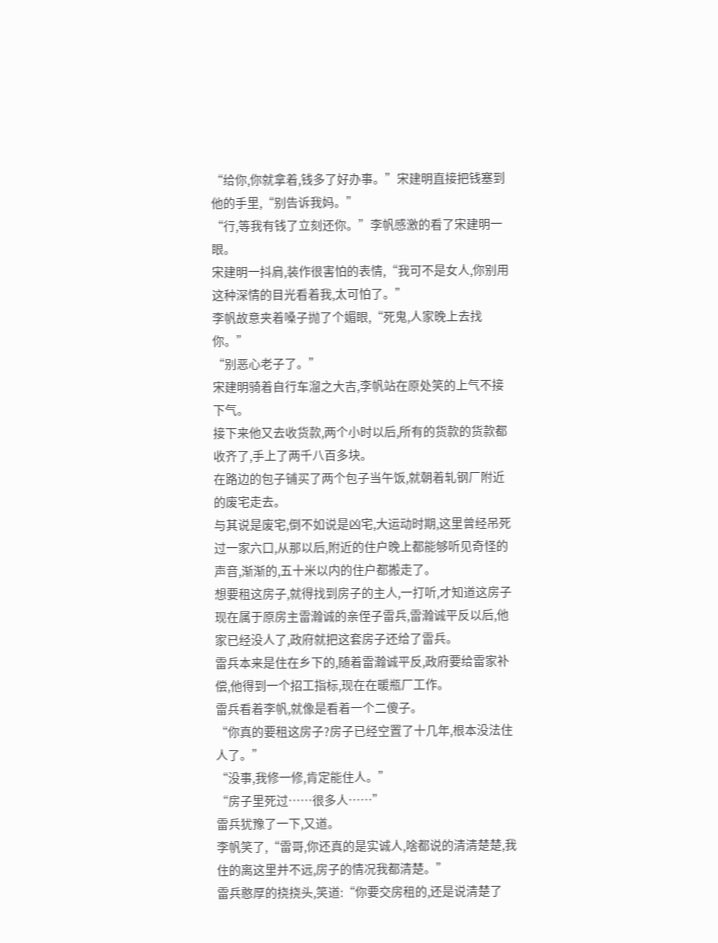“给你,你就拿着,钱多了好办事。”宋建明直接把钱塞到他的手里,“别告诉我妈。”
“行,等我有钱了立刻还你。”李帆感激的看了宋建明一眼。
宋建明一抖肩,装作很害怕的表情,“我可不是女人,你别用这种深情的目光看着我,太可怕了。”
李帆故意夹着嗓子抛了个媚眼,“死鬼,人家晚上去找你。”
“别恶心老子了。”
宋建明骑着自行车溜之大吉,李帆站在原处笑的上气不接下气。
接下来他又去收货款,两个小时以后,所有的货款的货款都收齐了,手上了两千八百多块。
在路边的包子铺买了两个包子当午饭,就朝着轧钢厂附近的废宅走去。
与其说是废宅,倒不如说是凶宅,大运动时期,这里曾经吊死过一家六口,从那以后,附近的住户晚上都能够听见奇怪的声音,渐渐的,五十米以内的住户都搬走了。
想要租这房子,就得找到房子的主人,一打听,才知道这房子现在属于原房主雷瀚诚的亲侄子雷兵,雷瀚诚平反以后,他家已经没人了,政府就把这套房子还给了雷兵。
雷兵本来是住在乡下的,随着雷瀚诚平反,政府要给雷家补偿,他得到一个招工指标,现在在暖瓶厂工作。
雷兵看着李帆,就像是看着一个二傻子。
“你真的要租这房子?房子已经空置了十几年,根本没法住人了。”
“没事,我修一修,肯定能住人。”
“房子里死过……很多人……”
雷兵犹豫了一下,又道。
李帆笑了,“雷哥,你还真的是实诚人,啥都说的清清楚楚,我住的离这里并不远,房子的情况我都清楚。”
雷兵憨厚的挠挠头,笑道:“你要交房租的,还是说清楚了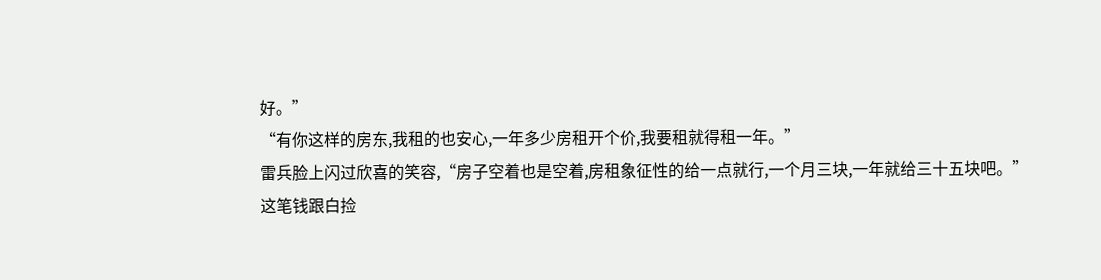好。”
“有你这样的房东,我租的也安心,一年多少房租开个价,我要租就得租一年。”
雷兵脸上闪过欣喜的笑容,“房子空着也是空着,房租象征性的给一点就行,一个月三块,一年就给三十五块吧。”
这笔钱跟白捡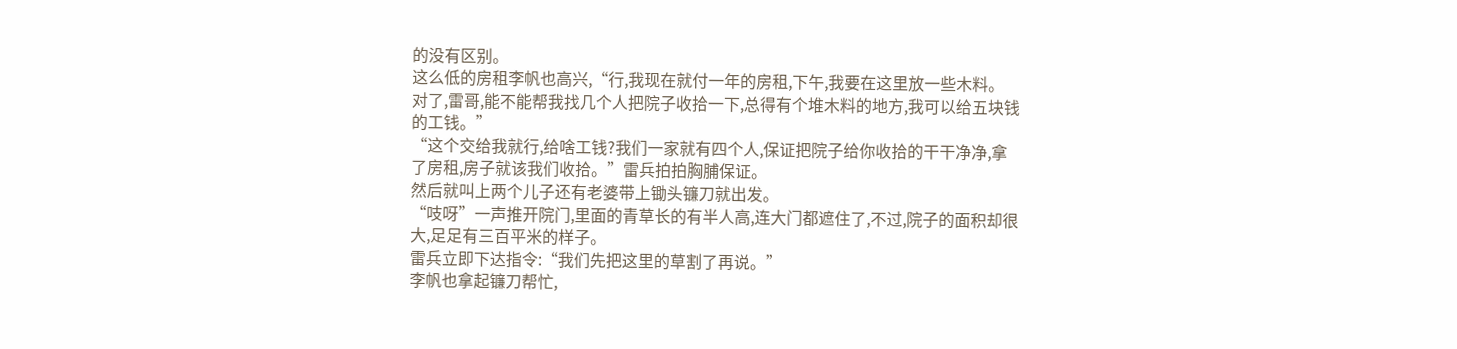的没有区别。
这么低的房租李帆也高兴,“行,我现在就付一年的房租,下午,我要在这里放一些木料。
对了,雷哥,能不能帮我找几个人把院子收拾一下,总得有个堆木料的地方,我可以给五块钱的工钱。”
“这个交给我就行,给啥工钱?我们一家就有四个人,保证把院子给你收拾的干干净净,拿了房租,房子就该我们收拾。”雷兵拍拍胸脯保证。
然后就叫上两个儿子还有老婆带上锄头镰刀就出发。
“吱呀”一声推开院门,里面的青草长的有半人高,连大门都遮住了,不过,院子的面积却很大,足足有三百平米的样子。
雷兵立即下达指令:“我们先把这里的草割了再说。”
李帆也拿起镰刀帮忙,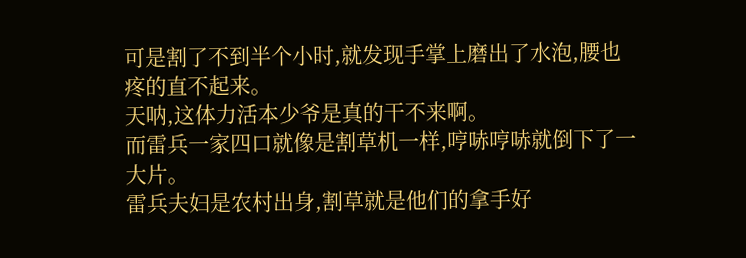可是割了不到半个小时,就发现手掌上磨出了水泡,腰也疼的直不起来。
天呐,这体力活本少爷是真的干不来啊。
而雷兵一家四口就像是割草机一样,哼哧哼哧就倒下了一大片。
雷兵夫妇是农村出身,割草就是他们的拿手好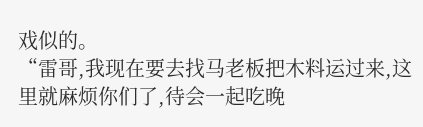戏似的。
“雷哥,我现在要去找马老板把木料运过来,这里就麻烦你们了,待会一起吃晚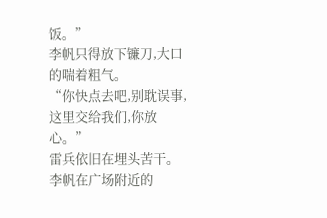饭。”
李帆只得放下镰刀,大口的喘着粗气。
“你快点去吧,别耽误事,这里交给我们,你放心。”
雷兵依旧在埋头苦干。
李帆在广场附近的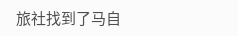旅社找到了马自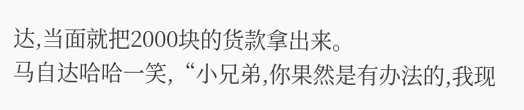达,当面就把2000块的货款拿出来。
马自达哈哈一笑,“小兄弟,你果然是有办法的,我现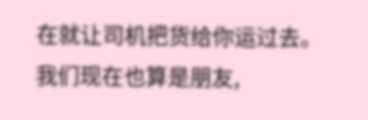在就让司机把货给你运过去。
我们现在也算是朋友,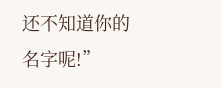还不知道你的名字呢!”